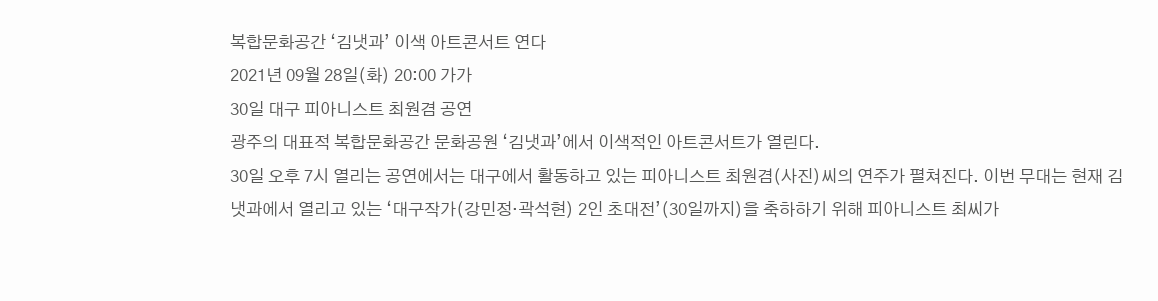복합문화공간 ‘김냇과’ 이색 아트콘서트 연다
2021년 09월 28일(화) 20:00 가가
30일 대구 피아니스트 최원겸 공연
광주의 대표적 복합문화공간 문화공원 ‘김냇과’에서 이색적인 아트콘서트가 열린다.
30일 오후 7시 열리는 공연에서는 대구에서 활동하고 있는 피아니스트 최원겸(사진)씨의 연주가 펼쳐진다. 이번 무대는 현재 김냇과에서 열리고 있는 ‘대구작가(강민정·곽석현) 2인 초대전’(30일까지)을 축하하기 위해 피아니스트 최씨가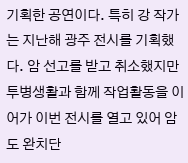기획한 공연이다. 특히 강 작가는 지난해 광주 전시를 기획했다. 암 선고를 받고 취소했지만 투병생활과 함께 작업활동을 이어가 이번 전시를 열고 있어 암도 완치단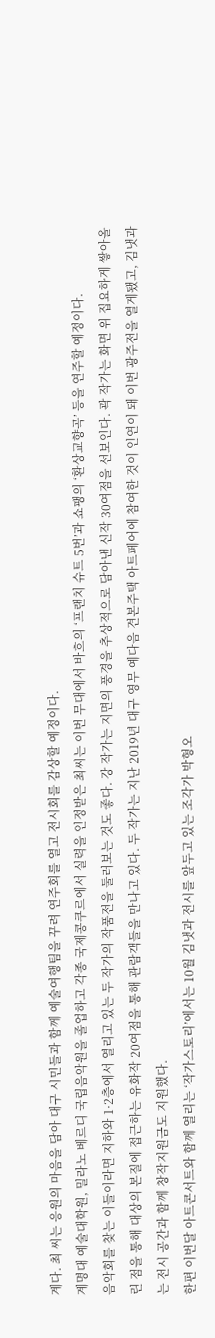계다. 최 씨는 응원의 마음을 담아 대구 시민들과 함께 예술여행팀을 꾸려 연주회를 열고 전시회를 감상할 예정이다.
계명대 예술대학원, 밀라노 베르디 국립음악원을 졸업하고 각종 국제콩쿠르에서 실력을 인정받은 최씨는 이번 무대에서 바흐의 ‘프랜치 슈트 5번’과 쇼팽의 ‘환상교향곡’ 등을 연주할 예정이다.
음악회를 찾는 이들이라면 지하와 1·2층에서 열리고 있는 두 작가의 작품전을 둘러보는 것도 좋다. 강 작가는 지면의 풍경을 추상적으로 담아낸 신작 30여점을 선보인다. 곽 작가는 화면 위 집요하게 쌓아올린 점을 통해 대상의 본질에 접근하는 유화작 20여점을 통해 관람객들을 만나고 있다. 두 작가는 지난 2019년 대구 영무 예다음 견본주택 아트페어에 참여한 것이 인연이 돼 이번 광주전을 열게됐고, 김냇과는 전시 공간과 함께 창작지원금도 지원했다.
한편 이번달 아트콘서트와 함께 열리는 ‘작가스토리’에서는 10월 김냇과 전시를 앞두고 있는 조각가 박형오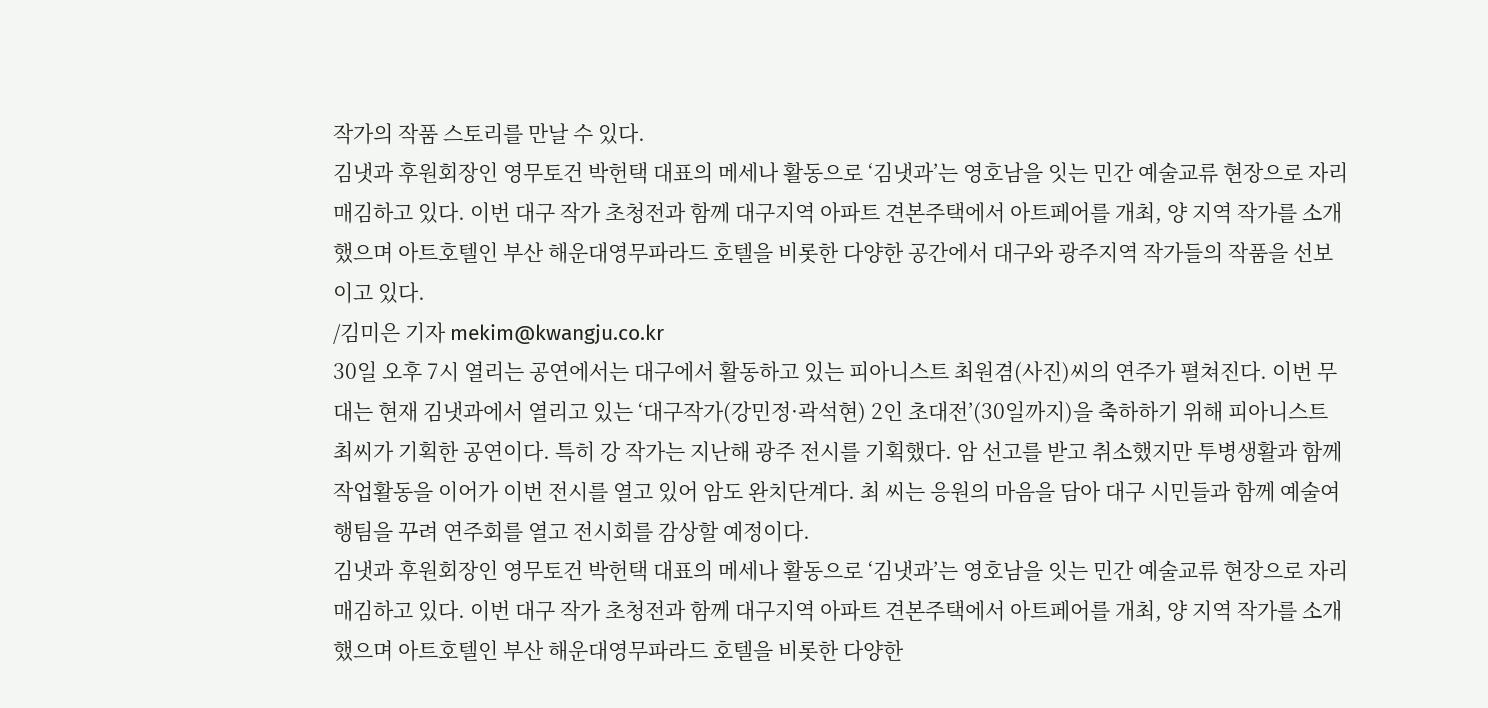작가의 작품 스토리를 만날 수 있다.
김냇과 후원회장인 영무토건 박헌택 대표의 메세나 활동으로 ‘김냇과’는 영호남을 잇는 민간 예술교류 현장으로 자리매김하고 있다. 이번 대구 작가 초청전과 함께 대구지역 아파트 견본주택에서 아트페어를 개최, 양 지역 작가를 소개했으며 아트호텔인 부산 해운대영무파라드 호텔을 비롯한 다양한 공간에서 대구와 광주지역 작가들의 작품을 선보이고 있다.
/김미은 기자 mekim@kwangju.co.kr
30일 오후 7시 열리는 공연에서는 대구에서 활동하고 있는 피아니스트 최원겸(사진)씨의 연주가 펼쳐진다. 이번 무대는 현재 김냇과에서 열리고 있는 ‘대구작가(강민정·곽석현) 2인 초대전’(30일까지)을 축하하기 위해 피아니스트 최씨가 기획한 공연이다. 특히 강 작가는 지난해 광주 전시를 기획했다. 암 선고를 받고 취소했지만 투병생활과 함께 작업활동을 이어가 이번 전시를 열고 있어 암도 완치단계다. 최 씨는 응원의 마음을 담아 대구 시민들과 함께 예술여행팀을 꾸려 연주회를 열고 전시회를 감상할 예정이다.
김냇과 후원회장인 영무토건 박헌택 대표의 메세나 활동으로 ‘김냇과’는 영호남을 잇는 민간 예술교류 현장으로 자리매김하고 있다. 이번 대구 작가 초청전과 함께 대구지역 아파트 견본주택에서 아트페어를 개최, 양 지역 작가를 소개했으며 아트호텔인 부산 해운대영무파라드 호텔을 비롯한 다양한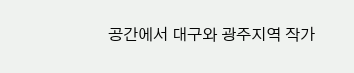공간에서 대구와 광주지역 작가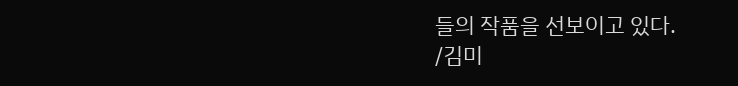들의 작품을 선보이고 있다.
/김미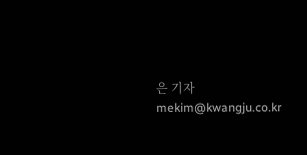은 기자 mekim@kwangju.co.kr